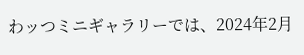わッつミニギャラリーでは、2024年2月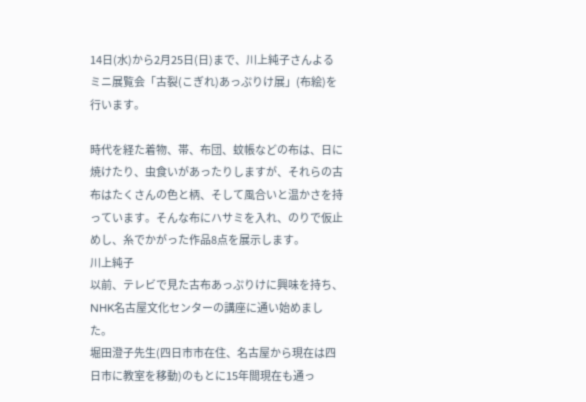14日(水)から2月25日(日)まで、川上純子さんよるミニ展覧会「古裂(こぎれ)あっぷりけ展」(布絵)を行います。

時代を経た着物、帯、布団、蚊帳などの布は、日に焼けたり、虫食いがあったりしますが、それらの古布はたくさんの色と柄、そして風合いと温かさを持っています。そんな布にハサミを入れ、のりで仮止めし、糸でかがった作品8点を展示します。
川上純子
以前、テレビで見た古布あっぷりけに興味を持ち、NHK名古屋文化センターの講座に通い始めました。
堀田澄子先生(四日市市在住、名古屋から現在は四日市に教室を移動)のもとに15年間現在も通っ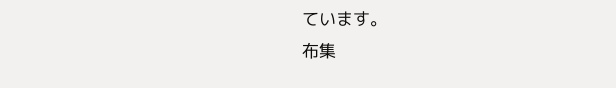ています。
布集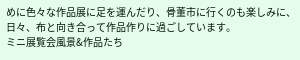めに色々な作品展に足を運んだり、骨董市に行くのも楽しみに、日々、布と向き合って作品作りに過ごしています。
ミニ展覧会風景&作品たち